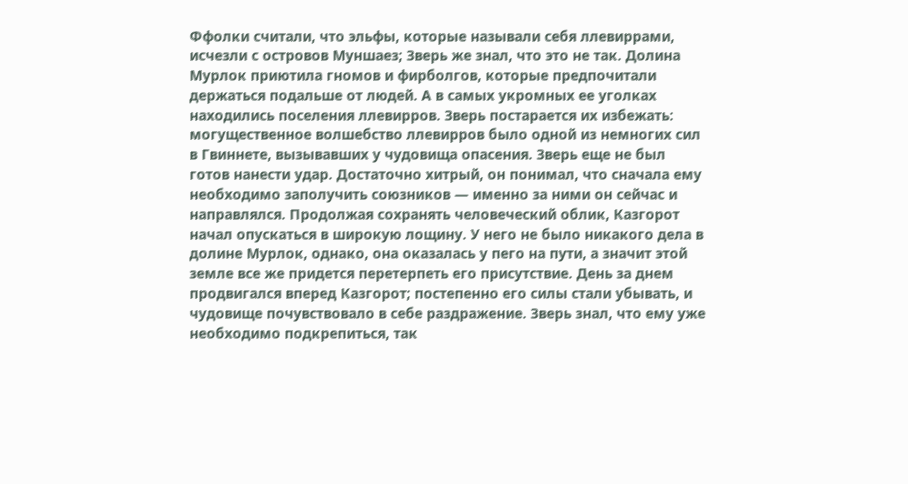Ффолки считали, что эльфы, которые называли себя ллевиррами, исчезли с островов Муншаез; Зверь же знал, что это не так. Долина Мурлок приютила гномов и фирболгов, которые предпочитали держаться подальше от людей. А в самых укромных ее уголках находились поселения ллевирров. Зверь постарается их избежать: могущественное волшебство ллевирров было одной из немногих сил в Гвиннете, вызывавших у чудовища опасения. Зверь еще не был готов нанести удар. Достаточно хитрый, он понимал, что сначала ему необходимо заполучить союзников — именно за ними он сейчас и направлялся. Продолжая сохранять человеческий облик, Казгорот начал опускаться в широкую лощину. У него не было никакого дела в долине Мурлок, однако, она оказалась у пего на пути, а значит этой земле все же придется перетерпеть его присутствие. День за днем продвигался вперед Казгорот; постепенно его силы стали убывать, и чудовище почувствовало в себе раздражение. Зверь знал, что ему уже необходимо подкрепиться, так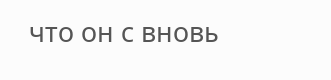что он с вновь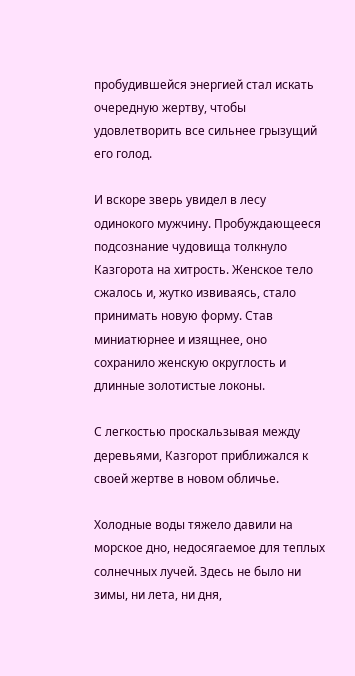пробудившейся энергией стал искать очередную жертву, чтобы удовлетворить все сильнее грызущий его голод.

И вскоре зверь увидел в лесу одинокого мужчину. Пробуждающееся подсознание чудовища толкнуло Казгорота на хитрость. Женское тело сжалось и, жутко извиваясь, стало принимать новую форму. Став миниатюрнее и изящнее, оно сохранило женскую округлость и длинные золотистые локоны.

С легкостью проскальзывая между деревьями, Казгорот приближался к своей жертве в новом обличье.

Холодные воды тяжело давили на морское дно, недосягаемое для теплых солнечных лучей. Здесь не было ни зимы, ни лета, ни дня,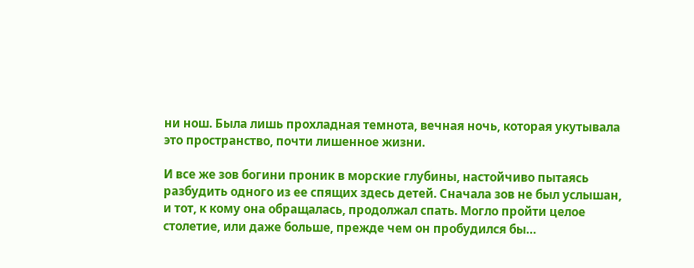ни нош. Была лишь прохладная темнота, вечная ночь, которая укутывала это пространство, почти лишенное жизни.

И все же зов богини проник в морские глубины, настойчиво пытаясь разбудить одного из ее спящих здесь детей. Сначала зов не был услышан, и тот, к кому она обращалась, продолжал спать. Могло пройти целое столетие, или даже больше, прежде чем он пробудился бы…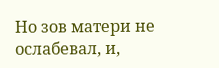Но зов матери не ослабевал, и,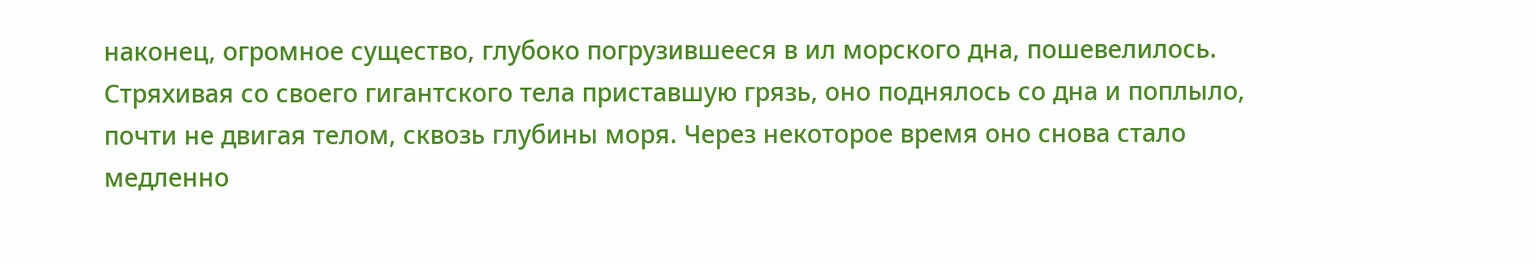наконец, огромное существо, глубоко погрузившееся в ил морского дна, пошевелилось. Стряхивая со своего гигантского тела приставшую грязь, оно поднялось со дна и поплыло, почти не двигая телом, сквозь глубины моря. Через некоторое время оно снова стало медленно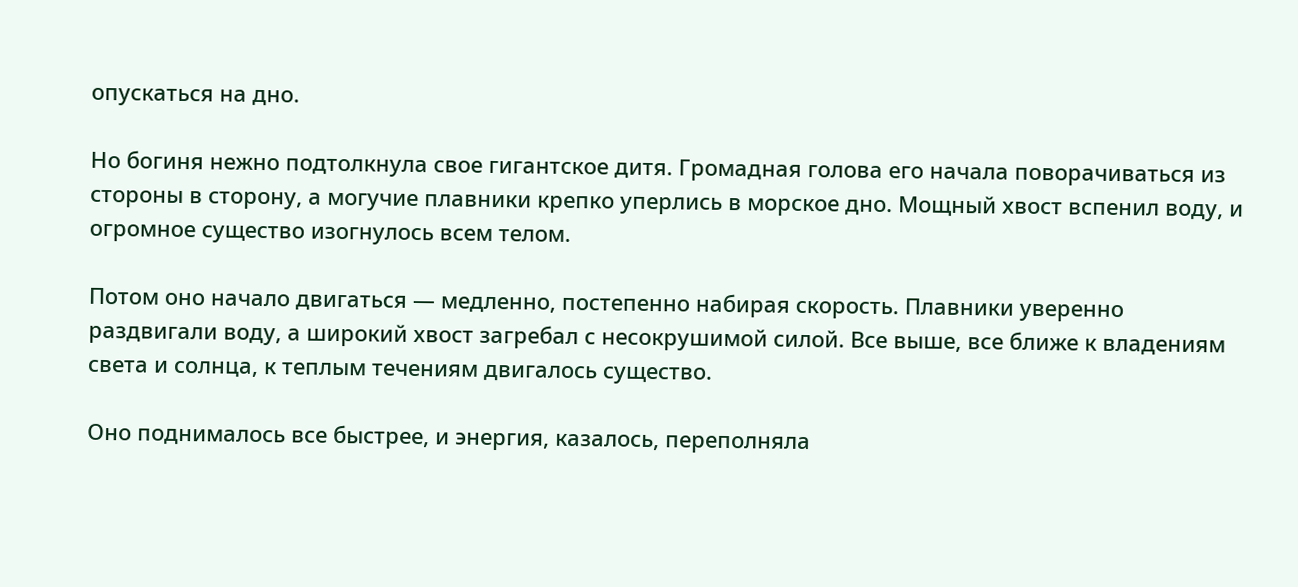опускаться на дно.

Но богиня нежно подтолкнула свое гигантское дитя. Громадная голова его начала поворачиваться из стороны в сторону, а могучие плавники крепко уперлись в морское дно. Мощный хвост вспенил воду, и огромное существо изогнулось всем телом.

Потом оно начало двигаться — медленно, постепенно набирая скорость. Плавники уверенно раздвигали воду, а широкий хвост загребал с несокрушимой силой. Все выше, все ближе к владениям света и солнца, к теплым течениям двигалось существо.

Оно поднималось все быстрее, и энергия, казалось, переполняла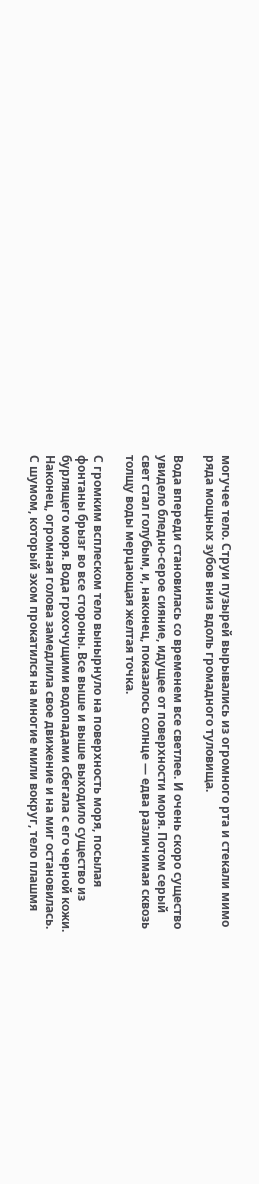могучее тело. Струи пузырей вырывались из огромного рта и стекали мимо ряда мощных зубов вниз вдоль громадного туловища.

Вода впереди становилась со временем все светлее. И очень скоро существо увидело бледно-серое сияние, идущее от поверхности моря. Потом серый свет стал голубым, и, наконец, показалось солнце — едва различимая сквозь толщу воды мерцающая желтая точка.

С громким всплеском тело вынырнуло на поверхность моря, посылая фонтаны брызг во все стороны. Все выше и выше выходило существо из бурлящего моря. Вода грохочущими водопадами сбегала с его черной кожи. Наконец, огромная голова замедлила свое движение и на миг остановилась. С шумом, который эхом прокатился на многие мили вокруг, тело плашмя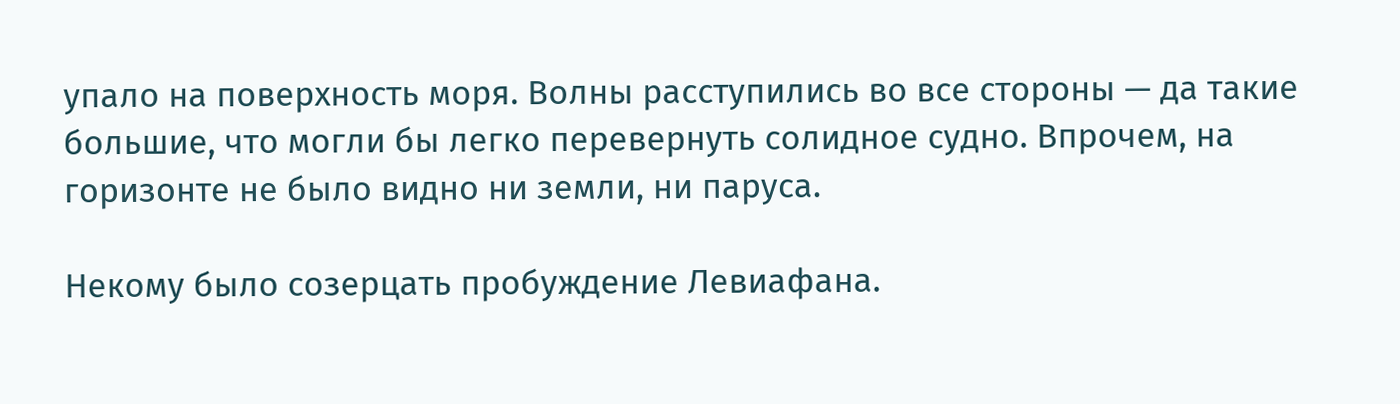упало на поверхность моря. Волны расступились во все стороны — да такие большие, что могли бы легко перевернуть солидное судно. Впрочем, на горизонте не было видно ни земли, ни паруса.

Некому было созерцать пробуждение Левиафана.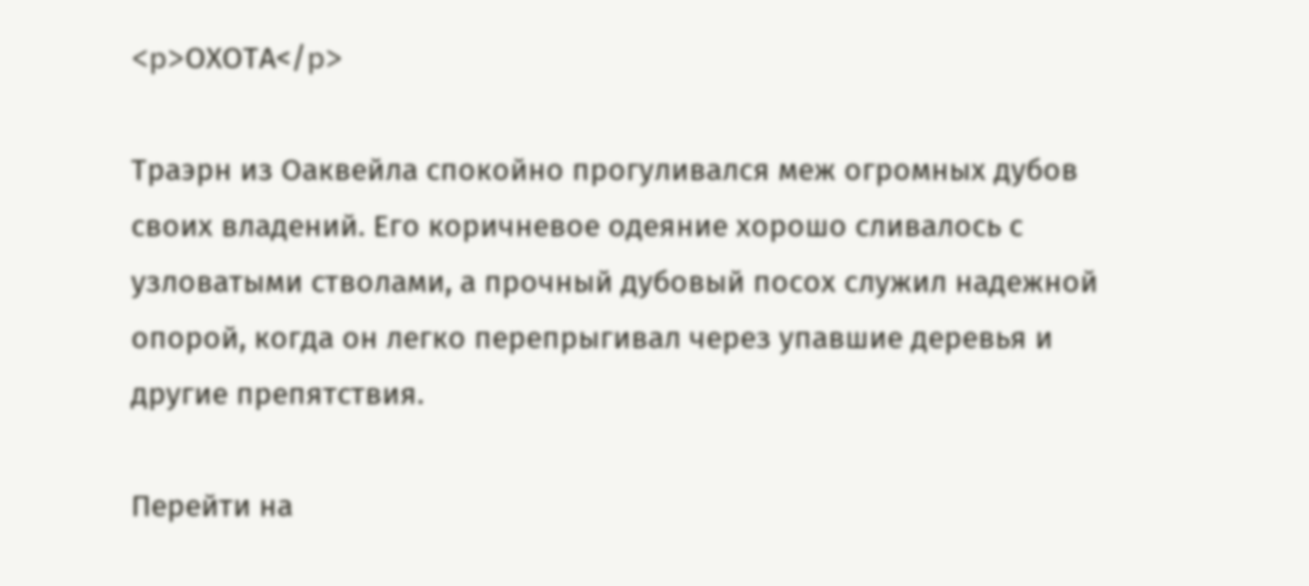<p>ОХОТА</p>

Траэрн из Оаквейла спокойно прогуливался меж огромных дубов своих владений. Его коричневое одеяние хорошо сливалось с узловатыми стволами, а прочный дубовый посох служил надежной опорой, когда он легко перепрыгивал через упавшие деревья и другие препятствия.

Перейти на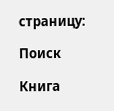страницу:

Поиск

Книга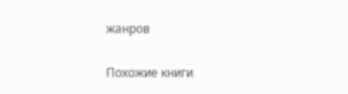жанров

Похожие книги